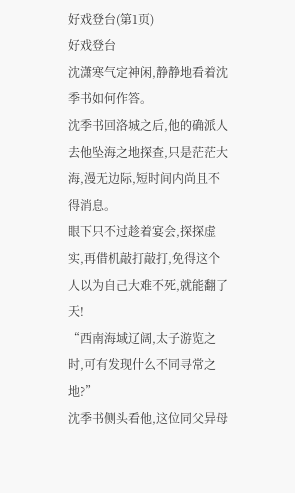好戏登台(第1页)
好戏登台
沈潇寒气定神闲,静静地看着沈季书如何作答。
沈季书回洛城之后,他的确派人去他坠海之地探查,只是茫茫大海,漫无边际,短时间内尚且不得消息。
眼下只不过趁着宴会,探探虚实,再借机敲打敲打,免得这个人以为自己大难不死,就能翻了天!
“西南海域辽阔,太子游览之时,可有发现什么不同寻常之地?”
沈季书侧头看他,这位同父异母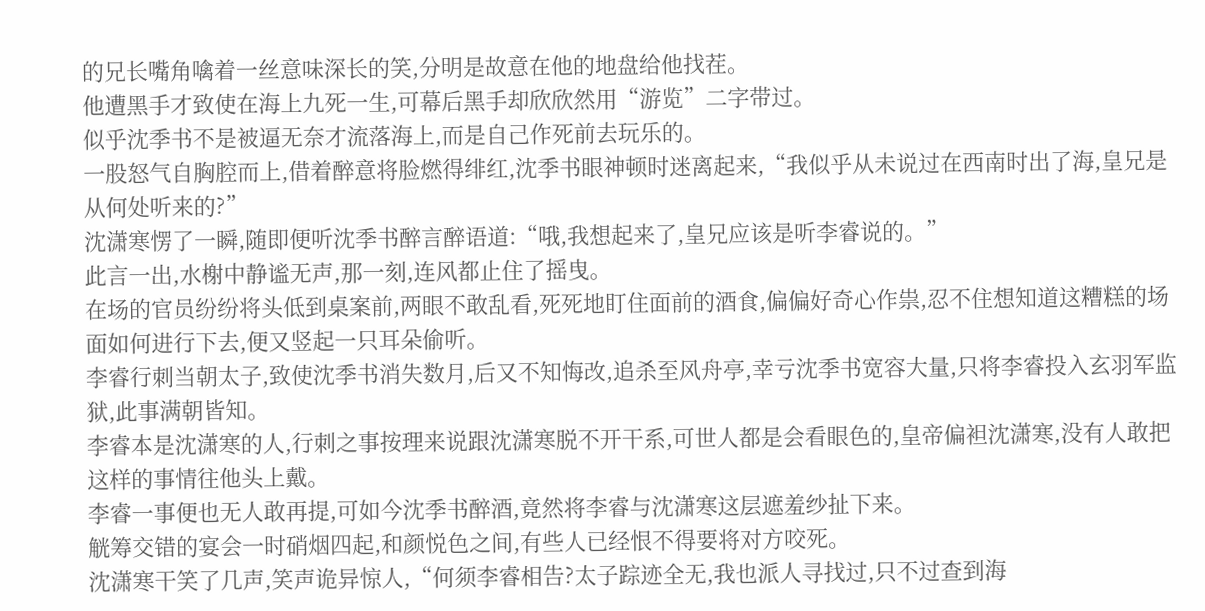的兄长嘴角噙着一丝意味深长的笑,分明是故意在他的地盘给他找茬。
他遭黑手才致使在海上九死一生,可幕后黑手却欣欣然用“游览”二字带过。
似乎沈季书不是被逼无奈才流落海上,而是自己作死前去玩乐的。
一股怒气自胸腔而上,借着醉意将脸燃得绯红,沈季书眼神顿时迷离起来,“我似乎从未说过在西南时出了海,皇兄是从何处听来的?”
沈潇寒愣了一瞬,随即便听沈季书醉言醉语道:“哦,我想起来了,皇兄应该是听李睿说的。”
此言一出,水榭中静谧无声,那一刻,连风都止住了摇曳。
在场的官员纷纷将头低到桌案前,两眼不敢乱看,死死地盯住面前的酒食,偏偏好奇心作祟,忍不住想知道这糟糕的场面如何进行下去,便又竖起一只耳朵偷听。
李睿行刺当朝太子,致使沈季书消失数月,后又不知悔改,追杀至风舟亭,幸亏沈季书宽容大量,只将李睿投入玄羽军监狱,此事满朝皆知。
李睿本是沈潇寒的人,行刺之事按理来说跟沈潇寒脱不开干系,可世人都是会看眼色的,皇帝偏袒沈潇寒,没有人敢把这样的事情往他头上戴。
李睿一事便也无人敢再提,可如今沈季书醉酒,竟然将李睿与沈潇寒这层遮羞纱扯下来。
觥筹交错的宴会一时硝烟四起,和颜悦色之间,有些人已经恨不得要将对方咬死。
沈潇寒干笑了几声,笑声诡异惊人,“何须李睿相告?太子踪迹全无,我也派人寻找过,只不过查到海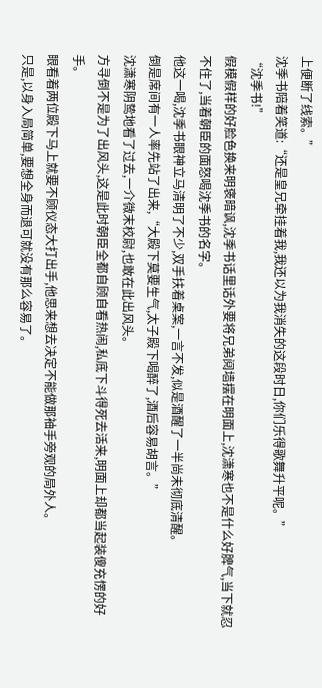上便断了线索。”
沈季书陪着笑道:“还是皇兄牵挂着我,我还以为我消失的这段时日,你们乐得歌舞升平呢。”
“沈季书!”
假模假样的好脸色换来明褒暗讽,沈季书话里话外要将兄弟阋墙摆在明面上,沈潇寒也不是什么好脾气,当下就忍不住了,当着朝臣的面怒喝沈季书的名字。
他这一喝,沈季书眼神立马清明了不少,双手扶着桌案,一言不发,似是酒醒了一半尚未彻底清醒。
倒是席间有一人率先站了出来,“大殿下莫要生气,太子殿下喝醉了,酒后容易胡言。”
沈潇寒阴鸷地看了过去,一介微末校尉,也敢在此出风头。
方寻倒不是为了出风头,这是此时朝臣全都自顾自看热闹,私底下斗得死去活来,明面上却都当起装傻充愣的好手。
眼看着两位殿下马上就要不顾仪态大打出手,他思来想去决定不能做那袖手旁观的局外人。
只是,以身入局简单,要想全身而退可就没有那么容易了。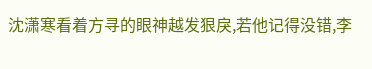沈潇寒看着方寻的眼神越发狠戾,若他记得没错,李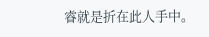睿就是折在此人手中。